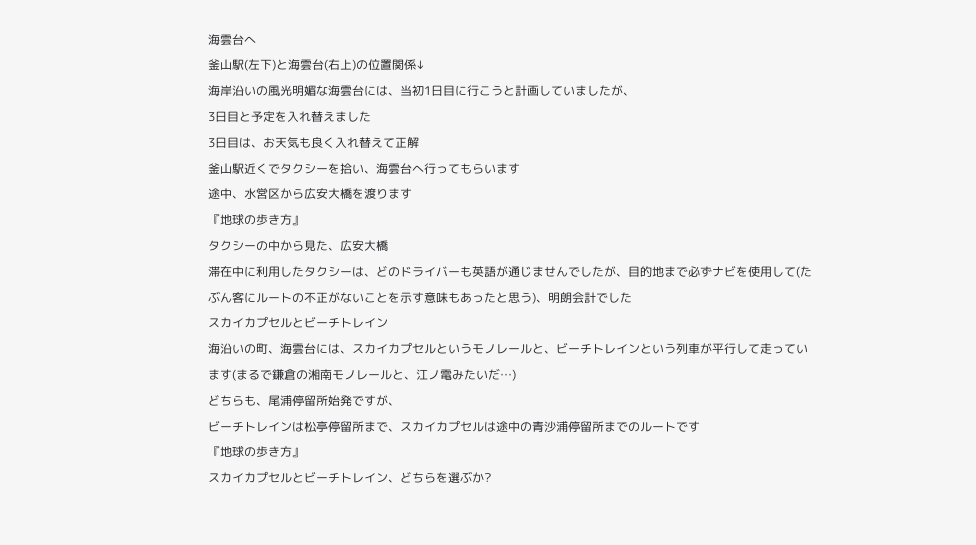海雲台へ
釜山駅(左下)と海雲台(右上)の位置関係↓
海岸沿いの風光明媚な海雲台には、当初1日目に行こうと計画していましたが、
3日目と予定を入れ替えました
3日目は、お天気も良く入れ替えて正解
釜山駅近くでタクシーを拾い、海雲台へ行ってもらいます
途中、水営区から広安大橋を渡ります
『地球の歩き方』
タクシーの中から見た、広安大橋
滞在中に利用したタクシーは、どのドライバーも英語が通じませんでしたが、目的地まで必ずナビを使用して(たぶん客にルートの不正がないことを示す意味もあったと思う)、明朗会計でした
スカイカプセルとビーチトレイン
海沿いの町、海雲台には、スカイカプセルというモノレールと、ビーチトレインという列車が平行して走っています(まるで鎌倉の湘南モノレールと、江ノ電みたいだ…)
どちらも、尾浦停留所始発ですが、
ビーチトレインは松亭停留所まで、スカイカプセルは途中の青沙浦停留所までのルートです
『地球の歩き方』
スカイカプセルとビーチトレイン、どちらを選ぶか?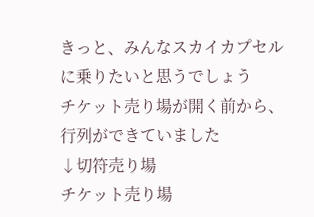きっと、みんなスカイカプセルに乗りたいと思うでしょう
チケット売り場が開く前から、行列ができていました
↓切符売り場
チケット売り場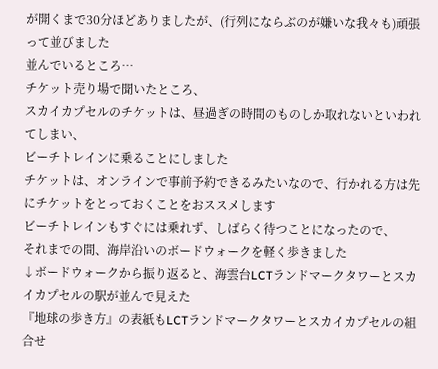が開くまで30分ほどありましたが、(行列にならぶのが嫌いな我々も)頑張って並びました
並んでいるところ…
チケット売り場で聞いたところ、
スカイカプセルのチケットは、昼過ぎの時間のものしか取れないといわれてしまい、
ビーチトレインに乗ることにしました
チケットは、オンラインで事前予約できるみたいなので、行かれる方は先にチケットをとっておくことをおススメします
ビーチトレインもすぐには乗れず、しばらく待つことになったので、
それまでの間、海岸沿いのボードウォークを軽く歩きました
↓ボードウォークから振り返ると、海雲台LCTランドマークタワーとスカイカプセルの駅が並んで見えた
『地球の歩き方』の表紙もLCTランドマークタワーとスカイカプセルの組合せ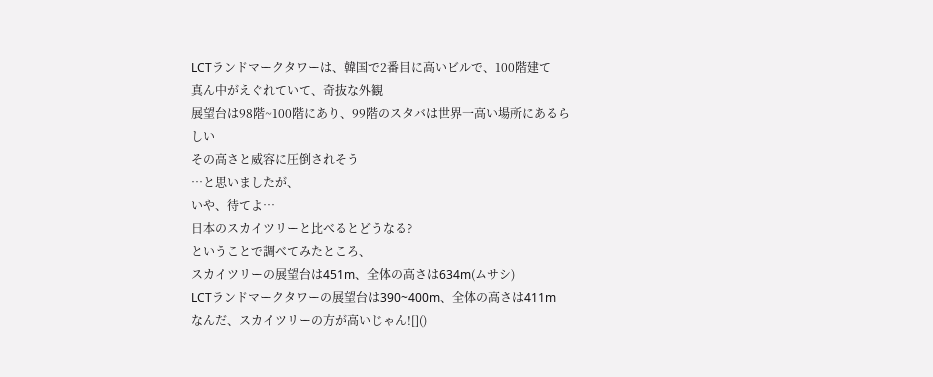LCTランドマークタワーは、韓国で2番目に高いビルで、100階建て
真ん中がえぐれていて、奇抜な外観
展望台は98階~100階にあり、99階のスタバは世界一高い場所にあるらしい
その高さと威容に圧倒されそう
…と思いましたが、
いや、待てよ…
日本のスカイツリーと比べるとどうなる?
ということで調べてみたところ、
スカイツリーの展望台は451m、全体の高さは634m(ムサシ)
LCTランドマークタワーの展望台は390~400m、全体の高さは411m
なんだ、スカイツリーの方が高いじゃん![]()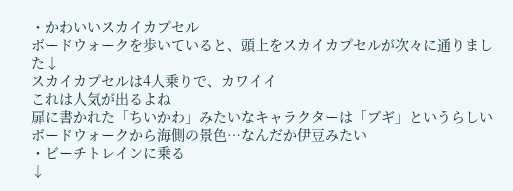・かわいいスカイカプセル
ボードウォークを歩いていると、頭上をスカイカプセルが次々に通りました↓
スカイカプセルは4人乗りで、カワイイ
これは人気が出るよね
扉に書かれた「ちいかわ」みたいなキャラクターは「ブギ」というらしい
ボードウォークから海側の景色…なんだか伊豆みたい
・ビーチトレインに乗る
↓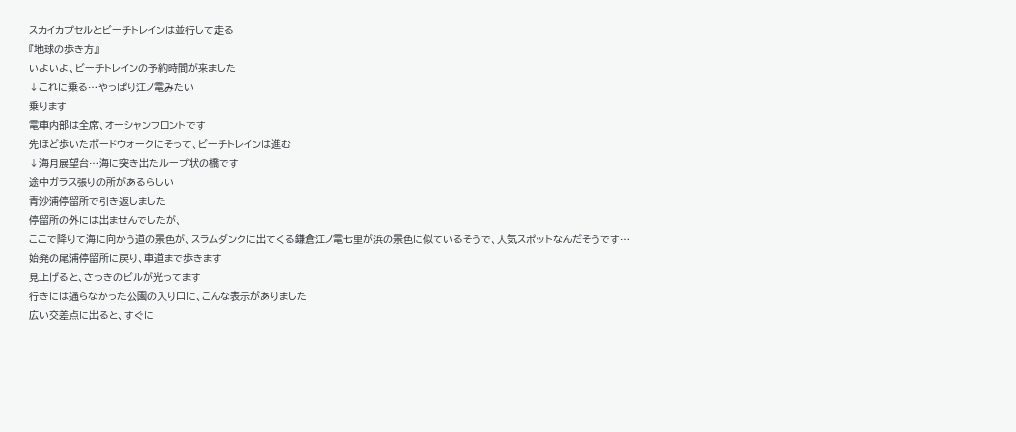スカイカプセルとビーチトレインは並行して走る
『地球の歩き方』
いよいよ、ビーチトレインの予約時間が来ました
↓これに乗る…やっぱり江ノ電みたい
乗ります
電車内部は全席、オーシャンフロントです
先ほど歩いたボードウォークにそって、ビーチトレインは進む
↓海月展望台…海に突き出たループ状の橋です
途中ガラス張りの所があるらしい
青沙浦停留所で引き返しました
停留所の外には出ませんでしたが、
ここで降りて海に向かう道の景色が、スラムダンクに出てくる鎌倉江ノ電七里が浜の景色に似ているそうで、人気スポットなんだそうです…
始発の尾浦停留所に戻り、車道まで歩きます
見上げると、さっきのビルが光ってます
行きには通らなかった公園の入り口に、こんな表示がありました
広い交差点に出ると、すぐに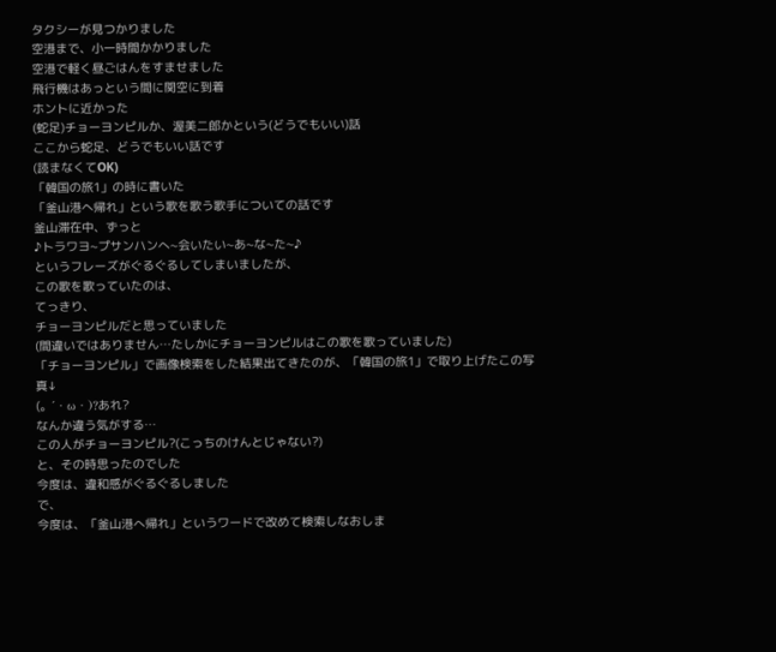タクシーが見つかりました
空港まで、小一時間かかりました
空港で軽く昼ごはんをすませました
飛行機はあっという間に関空に到着
ホントに近かった
(蛇足)チョーヨンピルか、渥美二郎かという(どうでもいい)話
ここから蛇足、どうでもいい話です
(読まなくてOK)
「韓国の旅1」の時に書いた
「釜山港へ帰れ」という歌を歌う歌手についての話です
釜山滞在中、ずっと
♪トラワヨ~プサンハンへ~会いたい~あ~な~た~♪
というフレーズがぐるぐるしてしまいましたが、
この歌を歌っていたのは、
てっきり、
チョーヨンピルだと思っていました
(間違いではありません…たしかにチョーヨンピルはこの歌を歌っていました)
「チョーヨンピル」で画像検索をした結果出てきたのが、「韓国の旅1」で取り上げたこの写真↓
(。´・ω・)?あれ?
なんか違う気がする…
この人がチョーヨンピル?(こっちのけんとじゃない?)
と、その時思ったのでした
今度は、違和感がぐるぐるしました
で、
今度は、「釜山港へ帰れ」というワードで改めて検索しなおしま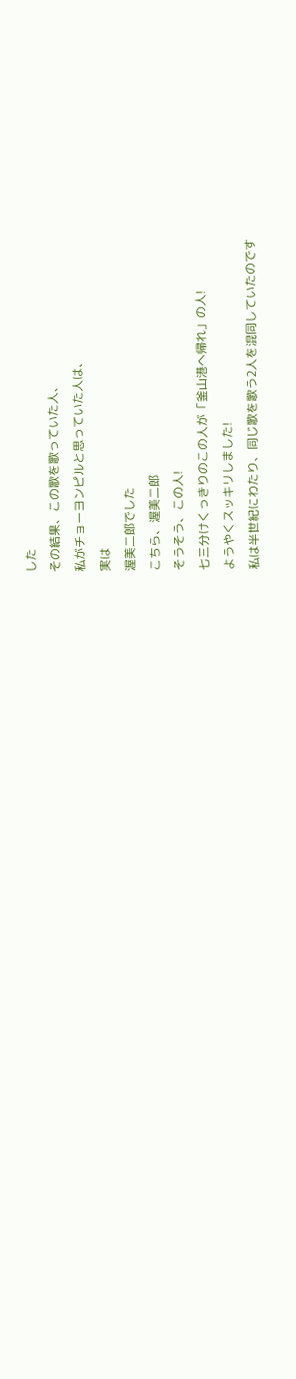した
その結果、この歌を歌っていた人、
私がチョーヨンピルと思っていた人は、
実は
渥美二郎でした
こちら、渥美二郎
そうそう、この人!
七三分けくっきりのこの人が「釜山港へ帰れ」の人!
ようやくスッキリしました!
私は半世紀にわたり、同じ歌を歌う2人を混同していたのです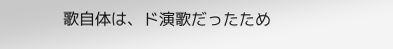歌自体は、ド演歌だったため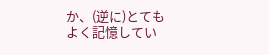か、(逆に)とてもよく記憶してい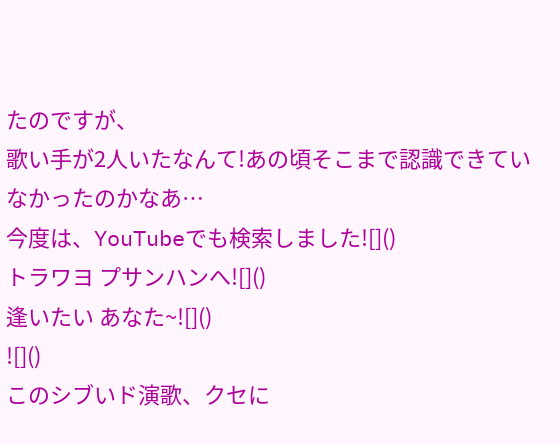たのですが、
歌い手が2人いたなんて!あの頃そこまで認識できていなかったのかなあ…
今度は、YouTubeでも検索しました![]()
トラワヨ プサンハンへ![]()
逢いたい あなた~![]()
![]()
このシブいド演歌、クセに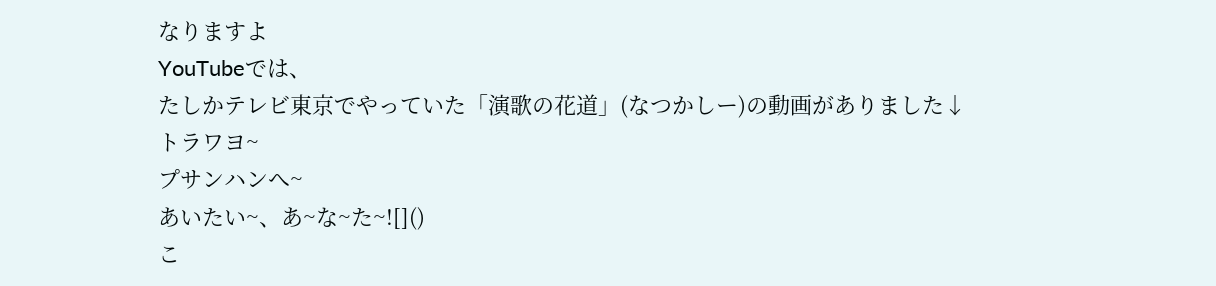なりますよ
YouTubeでは、
たしかテレビ東京でやっていた「演歌の花道」(なつかしー)の動画がありました↓
トラワヨ~
プサンハンへ~
あいたい~、あ~な~た~![]()
こ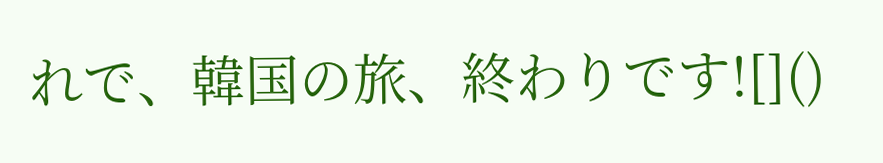れで、韓国の旅、終わりです![]()